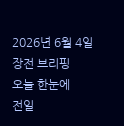2026년 6월 4일 장전 브리핑
오늘 한눈에
전일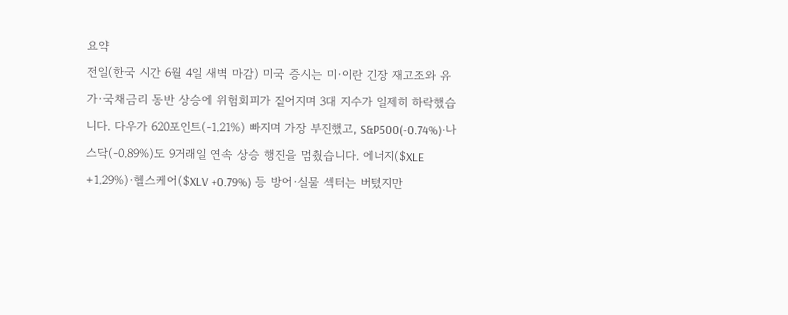요약
전일(한국 시간 6월 4일 새벽 마감) 미국 증시는 미·이란 긴장 재고조와 유가·국채금리 동반 상승에 위험회피가 짙어지며 3대 지수가 일제히 하락했습니다. 다우가 620포인트(-1.21%) 빠지며 가장 부진했고, S&P500(-0.74%)·나스닥(-0.89%)도 9거래일 연속 상승 행진을 멈췄습니다. 에너지($XLE +1.29%)·헬스케어($XLV +0.79%) 등 방어·실물 섹터는 버텼지만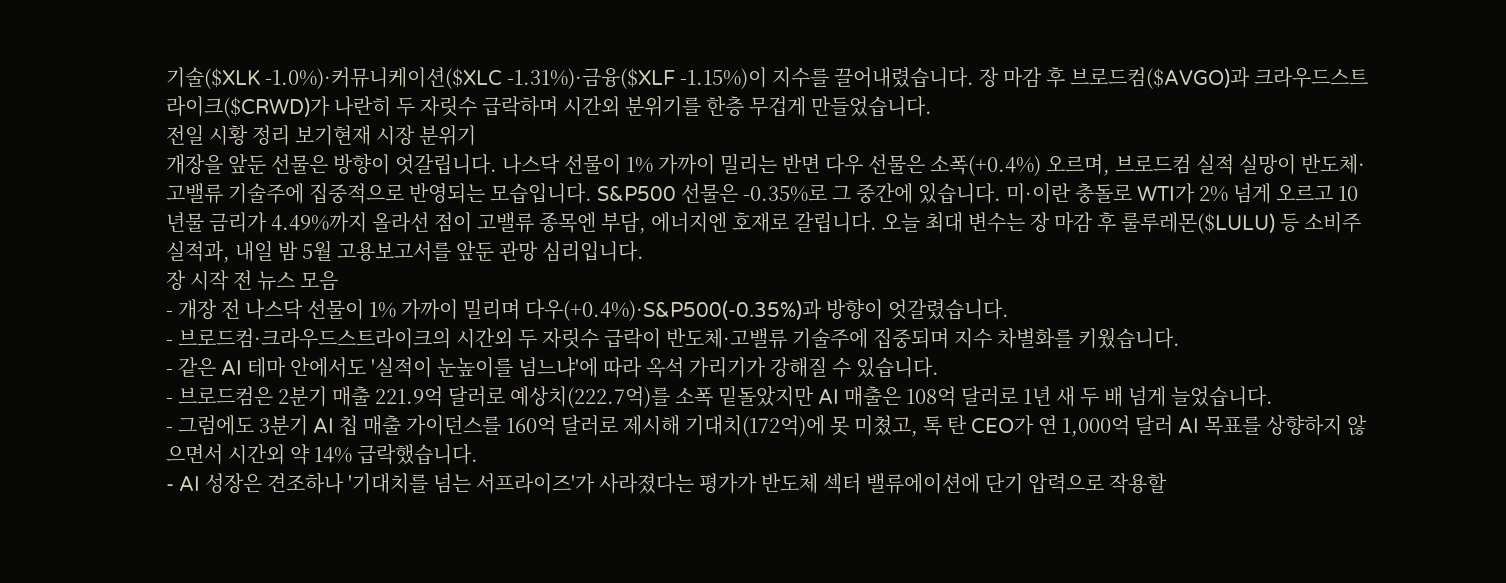기술($XLK -1.0%)·커뮤니케이션($XLC -1.31%)·금융($XLF -1.15%)이 지수를 끌어내렸습니다. 장 마감 후 브로드컴($AVGO)과 크라우드스트라이크($CRWD)가 나란히 두 자릿수 급락하며 시간외 분위기를 한층 무겁게 만들었습니다.
전일 시황 정리 보기현재 시장 분위기
개장을 앞둔 선물은 방향이 엇갈립니다. 나스닥 선물이 1% 가까이 밀리는 반면 다우 선물은 소폭(+0.4%) 오르며, 브로드컴 실적 실망이 반도체·고밸류 기술주에 집중적으로 반영되는 모습입니다. S&P500 선물은 -0.35%로 그 중간에 있습니다. 미·이란 충돌로 WTI가 2% 넘게 오르고 10년물 금리가 4.49%까지 올라선 점이 고밸류 종목엔 부담, 에너지엔 호재로 갈립니다. 오늘 최대 변수는 장 마감 후 룰루레몬($LULU) 등 소비주 실적과, 내일 밤 5월 고용보고서를 앞둔 관망 심리입니다.
장 시작 전 뉴스 모음
- 개장 전 나스닥 선물이 1% 가까이 밀리며 다우(+0.4%)·S&P500(-0.35%)과 방향이 엇갈렸습니다.
- 브로드컴·크라우드스트라이크의 시간외 두 자릿수 급락이 반도체·고밸류 기술주에 집중되며 지수 차별화를 키웠습니다.
- 같은 AI 테마 안에서도 '실적이 눈높이를 넘느냐'에 따라 옥석 가리기가 강해질 수 있습니다.
- 브로드컴은 2분기 매출 221.9억 달러로 예상치(222.7억)를 소폭 밑돌았지만 AI 매출은 108억 달러로 1년 새 두 배 넘게 늘었습니다.
- 그럼에도 3분기 AI 칩 매출 가이던스를 160억 달러로 제시해 기대치(172억)에 못 미쳤고, 톡 탄 CEO가 연 1,000억 달러 AI 목표를 상향하지 않으면서 시간외 약 14% 급락했습니다.
- AI 성장은 견조하나 '기대치를 넘는 서프라이즈'가 사라졌다는 평가가 반도체 섹터 밸류에이션에 단기 압력으로 작용할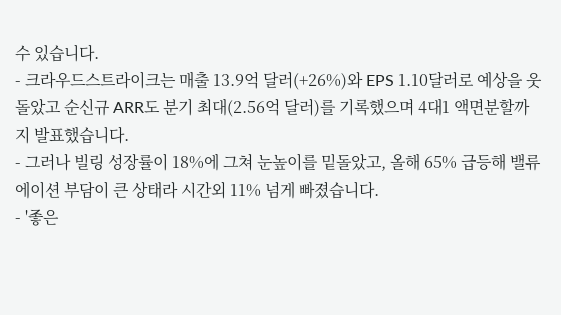수 있습니다.
- 크라우드스트라이크는 매출 13.9억 달러(+26%)와 EPS 1.10달러로 예상을 웃돌았고 순신규 ARR도 분기 최대(2.56억 달러)를 기록했으며 4대1 액면분할까지 발표했습니다.
- 그러나 빌링 성장률이 18%에 그쳐 눈높이를 밑돌았고, 올해 65% 급등해 밸류에이션 부담이 큰 상태라 시간외 11% 넘게 빠졌습니다.
- '좋은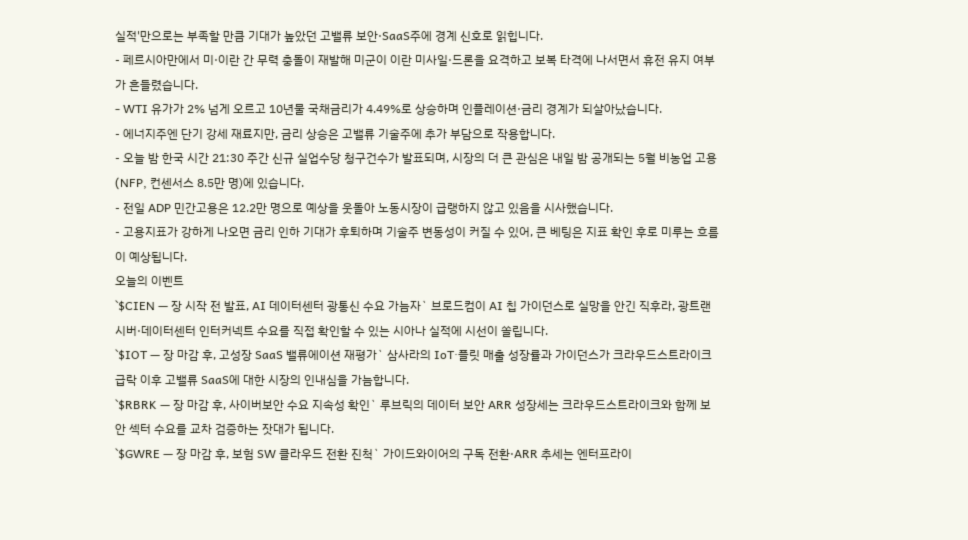실적'만으로는 부족할 만큼 기대가 높았던 고밸류 보안·SaaS주에 경계 신호로 읽힙니다.
- 페르시아만에서 미·이란 간 무력 충돌이 재발해 미군이 이란 미사일·드론을 요격하고 보복 타격에 나서면서 휴전 유지 여부가 흔들렸습니다.
- WTI 유가가 2% 넘게 오르고 10년물 국채금리가 4.49%로 상승하며 인플레이션·금리 경계가 되살아났습니다.
- 에너지주엔 단기 강세 재료지만, 금리 상승은 고밸류 기술주에 추가 부담으로 작용합니다.
- 오늘 밤 한국 시간 21:30 주간 신규 실업수당 청구건수가 발표되며, 시장의 더 큰 관심은 내일 밤 공개되는 5월 비농업 고용(NFP, 컨센서스 8.5만 명)에 있습니다.
- 전일 ADP 민간고용은 12.2만 명으로 예상을 웃돌아 노동시장이 급랭하지 않고 있음을 시사했습니다.
- 고용지표가 강하게 나오면 금리 인하 기대가 후퇴하며 기술주 변동성이 커질 수 있어, 큰 베팅은 지표 확인 후로 미루는 흐름이 예상됩니다.
오늘의 이벤트
`$CIEN — 장 시작 전 발표, AI 데이터센터 광통신 수요 가늠자` 브로드컴이 AI 칩 가이던스로 실망을 안긴 직후라, 광트랜시버·데이터센터 인터커넥트 수요를 직접 확인할 수 있는 시아나 실적에 시선이 쏠립니다.
`$IOT — 장 마감 후, 고성장 SaaS 밸류에이션 재평가` 삼사라의 IoT·플릿 매출 성장률과 가이던스가 크라우드스트라이크 급락 이후 고밸류 SaaS에 대한 시장의 인내심을 가늠합니다.
`$RBRK — 장 마감 후, 사이버보안 수요 지속성 확인` 루브릭의 데이터 보안 ARR 성장세는 크라우드스트라이크와 함께 보안 섹터 수요를 교차 검증하는 잣대가 됩니다.
`$GWRE — 장 마감 후, 보험 SW 클라우드 전환 진척` 가이드와이어의 구독 전환·ARR 추세는 엔터프라이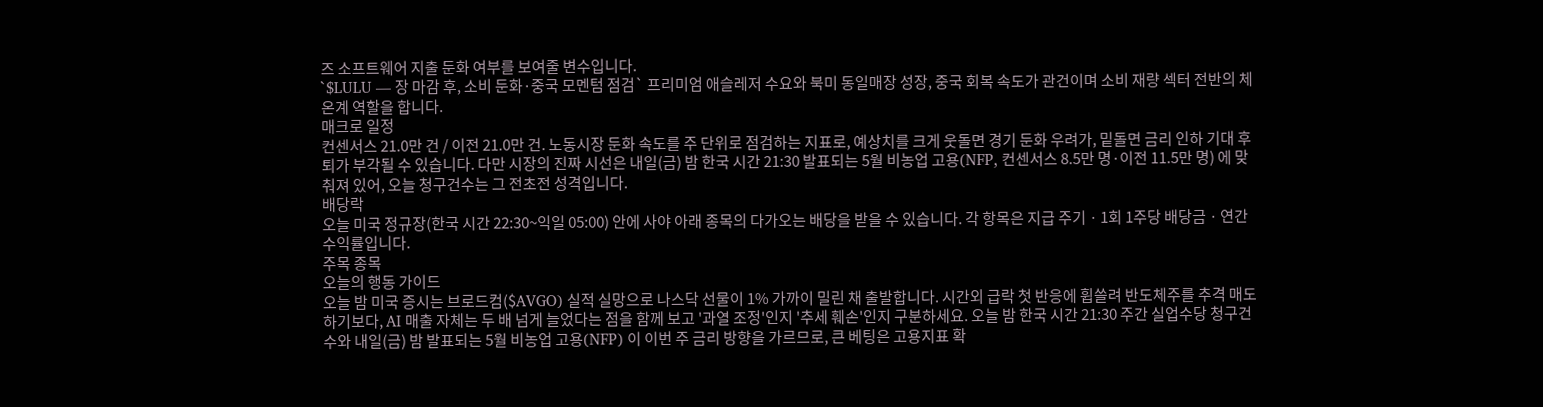즈 소프트웨어 지출 둔화 여부를 보여줄 변수입니다.
`$LULU — 장 마감 후, 소비 둔화·중국 모멘텀 점검` 프리미엄 애슬레저 수요와 북미 동일매장 성장, 중국 회복 속도가 관건이며 소비 재량 섹터 전반의 체온계 역할을 합니다.
매크로 일정
컨센서스 21.0만 건 / 이전 21.0만 건. 노동시장 둔화 속도를 주 단위로 점검하는 지표로, 예상치를 크게 웃돌면 경기 둔화 우려가, 밑돌면 금리 인하 기대 후퇴가 부각될 수 있습니다. 다만 시장의 진짜 시선은 내일(금) 밤 한국 시간 21:30 발표되는 5월 비농업 고용(NFP, 컨센서스 8.5만 명·이전 11.5만 명) 에 맞춰져 있어, 오늘 청구건수는 그 전초전 성격입니다.
배당락
오늘 미국 정규장(한국 시간 22:30~익일 05:00) 안에 사야 아래 종목의 다가오는 배당을 받을 수 있습니다. 각 항목은 지급 주기 · 1회 1주당 배당금 · 연간 수익률입니다.
주목 종목
오늘의 행동 가이드
오늘 밤 미국 증시는 브로드컴($AVGO) 실적 실망으로 나스닥 선물이 1% 가까이 밀린 채 출발합니다. 시간외 급락 첫 반응에 휩쓸려 반도체주를 추격 매도하기보다, AI 매출 자체는 두 배 넘게 늘었다는 점을 함께 보고 '과열 조정'인지 '추세 훼손'인지 구분하세요. 오늘 밤 한국 시간 21:30 주간 실업수당 청구건수와 내일(금) 밤 발표되는 5월 비농업 고용(NFP) 이 이번 주 금리 방향을 가르므로, 큰 베팅은 고용지표 확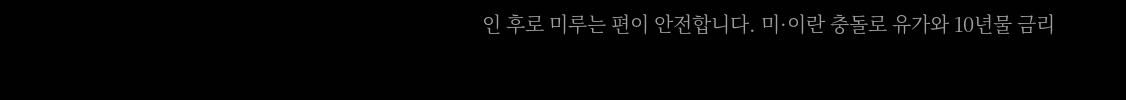인 후로 미루는 편이 안전합니다. 미·이란 충돌로 유가와 10년물 금리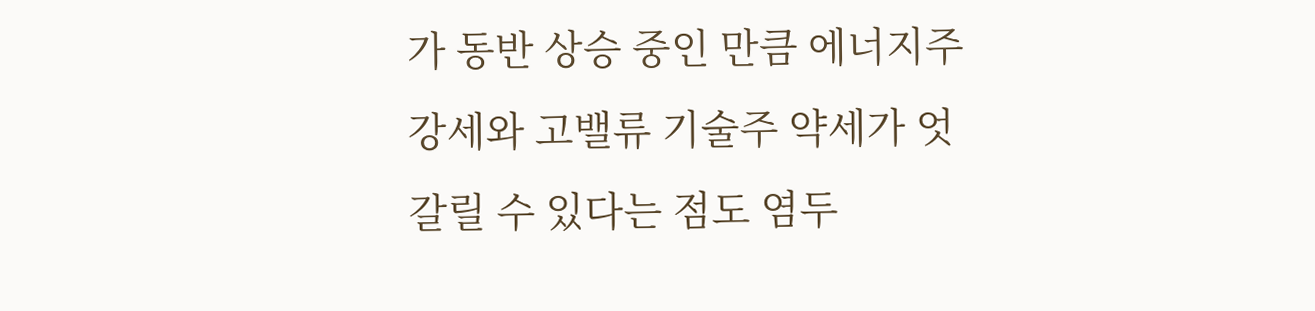가 동반 상승 중인 만큼 에너지주 강세와 고밸류 기술주 약세가 엇갈릴 수 있다는 점도 염두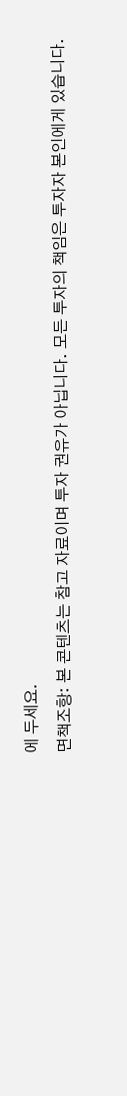에 두세요.
면책조항: 본 콘텐츠는 참고 자료이며 투자 권유가 아닙니다. 모든 투자의 책임은 투자자 본인에게 있습니다.